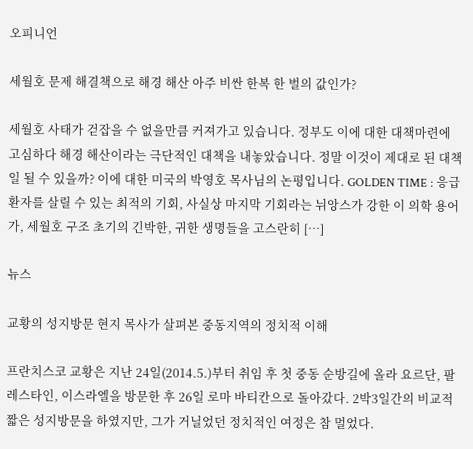오피니언

세월호 문제 해결책으로 해경 해산 아주 비싼 한복 한 벌의 값인가?

세월호 사태가 걷잡을 수 없을만큼 커져가고 있습니다. 정부도 이에 대한 대책마련에 고심하다 해경 해산이라는 극단적인 대책을 내놓았습니다. 정말 이것이 제대로 된 대책일 될 수 있을까? 이에 대한 미국의 박영호 목사님의 논평입니다. GOLDEN TIME : 응급환자를 살릴 수 있는 최적의 기회, 사실상 마지막 기회라는 뉘앙스가 강한 이 의학 용어가, 세월호 구조 초기의 긴박한, 귀한 생명들을 고스란히 […]

뉴스

교황의 성지방문 현지 목사가 살펴본 중동지역의 정치적 이해

프란치스코 교황은 지난 24일(2014.5.)부터 취임 후 첫 중동 순방길에 올라 요르단, 팔레스타인, 이스라엘을 방문한 후 26일 로마 바티칸으로 돌아갔다. 2박3일간의 비교적 짧은 성지방문을 하였지만, 그가 거닐었던 정치적인 여정은 참 멀었다.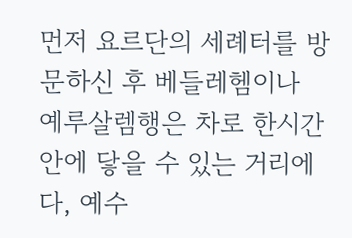먼저 요르단의 세례터를 방문하신 후 베들레헴이나 예루살렘행은 차로 한시간안에 닿을 수 있는 거리에다, 예수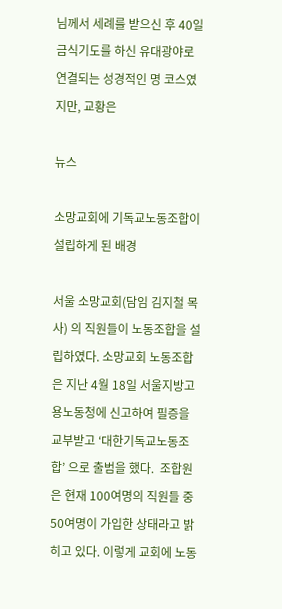님께서 세례를 받으신 후 40일 금식기도를 하신 유대광야로 연결되는 성경적인 명 코스였지만, 교황은

뉴스

소망교회에 기독교노동조합이 설립하게 된 배경

서울 소망교회(담임 김지철 목사) 의 직원들이 노동조합을 설립하였다. 소망교회 노동조합은 지난 4월 18일 서울지방고용노동청에 신고하여 필증을 교부받고 ‘대한기독교노동조합’ 으로 출범을 했다.  조합원은 현재 100여명의 직원들 중 50여명이 가입한 상태라고 밝히고 있다. 이렇게 교회에 노동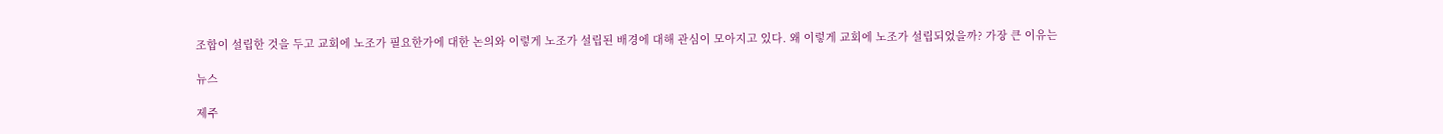조합이 설립한 것을 두고 교회에 노조가 필요한가에 대한 논의와 이렇게 노조가 설립된 배경에 대해 관심이 모아지고 있다. 왜 이렇게 교회에 노조가 설립되었을까? 가장 큰 이유는

뉴스

제주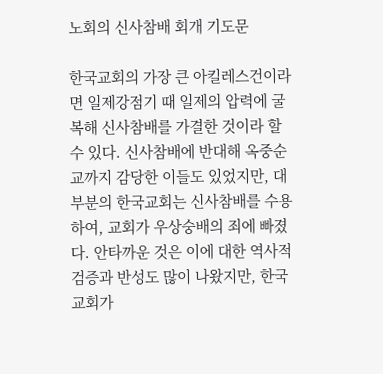노회의 신사참배 회개 기도문

한국교회의 가장 큰 아킬레스건이라면 일제강점기 때 일제의 압력에 굴복해 신사참배를 가결한 것이라 할 수 있다. 신사참배에 반대해 옥중순교까지 감당한 이들도 있었지만, 대부분의 한국교회는 신사참배를 수용하여, 교회가 우상숭배의 죄에 빠졌다. 안타까운 것은 이에 대한 역사적 검증과 반성도 많이 나왔지만, 한국교회가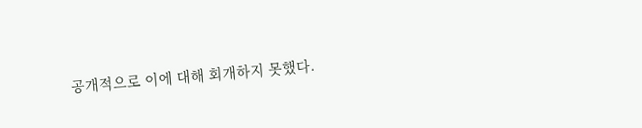공개적으로 이에 대해 회개하지 못했다.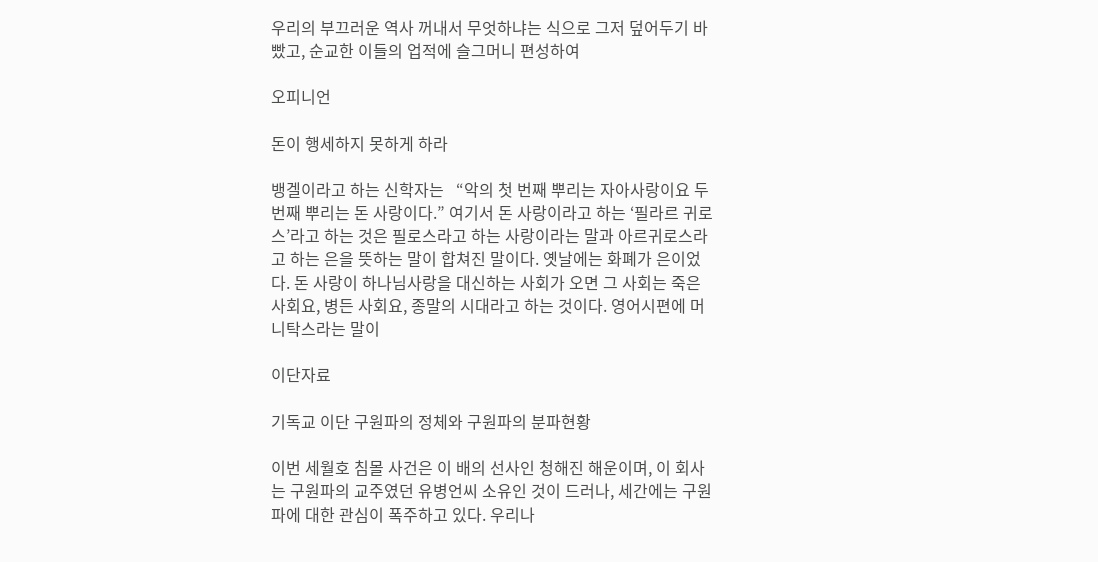우리의 부끄러운 역사 꺼내서 무엇하냐는 식으로 그저 덮어두기 바빴고, 순교한 이들의 업적에 슬그머니 편성하여

오피니언

돈이 행세하지 못하게 하라

뱅겔이라고 하는 신학자는   “악의 첫 번째 뿌리는 자아사랑이요 두 번째 뿌리는 돈 사랑이다.” 여기서 돈 사랑이라고 하는 ‘필라르 귀로스’라고 하는 것은 필로스라고 하는 사랑이라는 말과 아르귀로스라고 하는 은을 뜻하는 말이 합쳐진 말이다. 옛날에는 화폐가 은이었다. 돈 사랑이 하나님사랑을 대신하는 사회가 오면 그 사회는 죽은 사회요, 병든 사회요, 종말의 시대라고 하는 것이다. 영어시편에 머니탁스라는 말이

이단자료

기독교 이단 구원파의 정체와 구원파의 분파현황

이번 세월호 침몰 사건은 이 배의 선사인 청해진 해운이며, 이 회사는 구원파의 교주였던 유병언씨 소유인 것이 드러나, 세간에는 구원파에 대한 관심이 폭주하고 있다. 우리나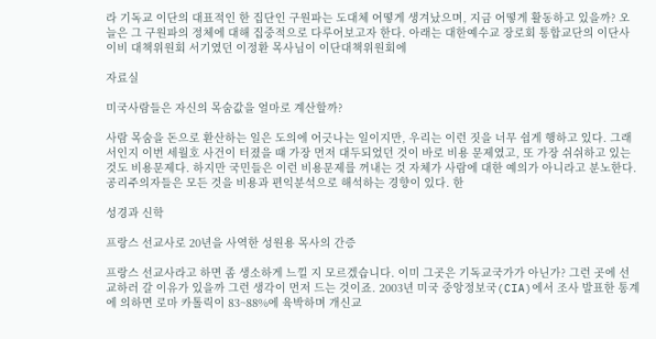라 기독교 이단의 대표적인 한 집단인 구원파는 도대체 어떻게 생겨났으며, 지금 어떻게 활동하고 있을까? 오늘은 그 구원파의 정체에 대해 집중적으로 다루어보고자 한다. 아래는 대한예수교 장로회 통합교단의 이단사이비 대책위원회 서기였던 이정환 목사님이 이단대책위원회에

자료실

미국사람들은 자신의 목숨값을 얼마로 계산할까?

사람 목숨을 돈으로 환산하는 일은 도의에 어긋나는 일이지만, 우리는 이런 짓을 너무 쉽게 행하고 있다. 그래서인지 이번 세월호 사건이 터졌을 때 가장 먼저 대두되었던 것이 바로 비용 문제였고, 또 가장 쉬쉬하고 있는 것도 비용문제다. 하지만 국민들은 이런 비용문제를 꺼내는 것 자체가 사람에 대한 예의가 아니라고 분노한다. 공리주의자들은 모든 것을 비용과 편익분석으로 해석하는 경향이 있다. 한

성경과 신학

프랑스 선교사로 20년을 사역한 성원용 목사의 간증

프랑스 선교사라고 하면 좀 생소하게 느낄 지 모르겠습니다. 이미 그곳은 기독교국가가 아닌가? 그런 곳에 선교하러 갈 이유가 있을까 그런 생각이 먼저 드는 것이죠. 2003년 미국 중앙정보국(CIA)에서 조사 발표한 통계에 의하면 로마 카톨릭이 83~88%에 육박하며 개신교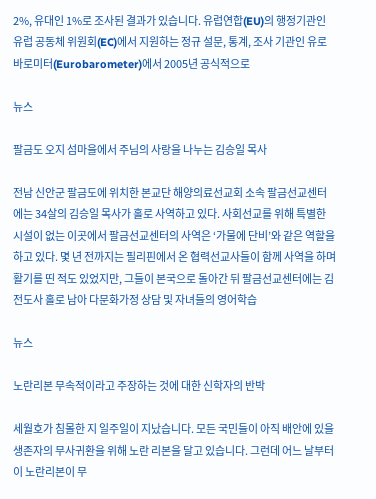2%, 유대인 1%로 조사된 결과가 있습니다. 유럽연합(EU)의 행정기관인 유럽 공동체 위원회(EC)에서 지원하는 정규 설문, 통계, 조사 기관인 유로바로미터(Eurobarometer)에서 2005년 공식적으로

뉴스

팔금도 오지 섬마을에서 주님의 사랑을 나누는 김승일 목사

전남 신안군 팔금도에 위치한 본교단 해양의료선교회 소속 팔금선교센터에는 34살의 김승일 목사가 홀로 사역하고 있다. 사회선교를 위해 특별한 시설이 없는 이곳에서 팔금선교센터의 사역은 ‘가물에 단비’와 같은 역할을 하고 있다. 몇 년 전까지는 필리핀에서 온 협력선교사들이 함께 사역을 하며 활기를 띤 적도 있었지만, 그들이 본국으로 돌아간 뒤 팔금선교센터에는 김 전도사 홀로 남아 다문화가정 상담 및 자녀들의 영어학습

뉴스

노란리본 무속적이라고 주장하는 것에 대한 신학자의 반박

세월호가 침몰한 지 일주일이 지났습니다. 모든 국민들이 아직 배안에 있을 생존자의 무사귀환을 위해 노란 리본을 달고 있습니다. 그런데 어느 날부터 이 노란리본이 무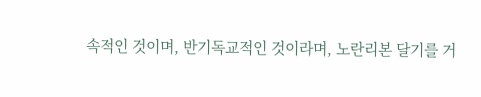속적인 것이며, 반기독교적인 것이라며, 노란리본 달기를 거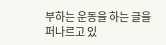부하는 운동을 하는 글을 퍼나르고 있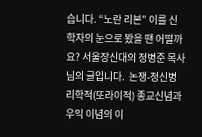습니다. “노란 리본” 이를 신학자의 눈으로 봤을 땐 어떨까요? 서울장신대의 정병준 목사님의 글입니다.  논쟁-정신병리학적(또라이적) 종교신념과 우익 이념의 이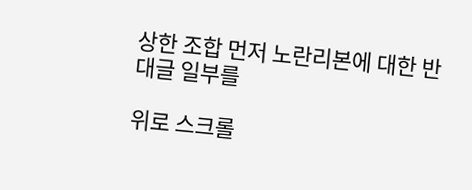상한 조합 먼저 노란리본에 대한 반대글 일부를

위로 스크롤